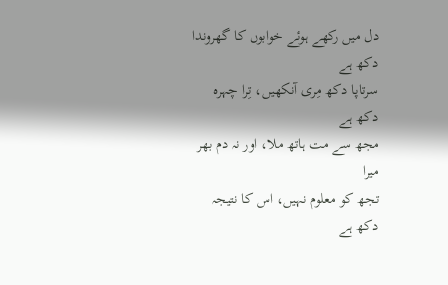دل میں رکھے ہوئے خوابوں کا گھروندا دکھ ہے
سرتاپا دکھ مِری آنکھیں، تِرا چہرہ دکھ ہے
مجھ سے مت ہاتھ ملا، اور نہ دم بھر میرا
تجھ کو معلوم نہیں، اس کا نتیجہ دکھ ہے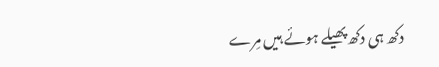دکھ ہی دکھ پھیلے ہوئے ہیں مِرے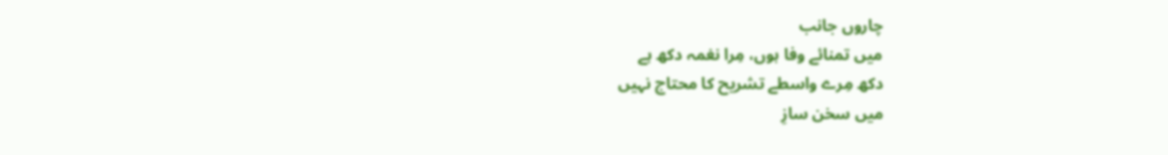چاروں جانب
میں تمنائے وفا ہوں، مِرا نغمہ دکھ ہے
دکھ مِرے واسطے تشریح کا محتاج نہیں
میں سخن سازِ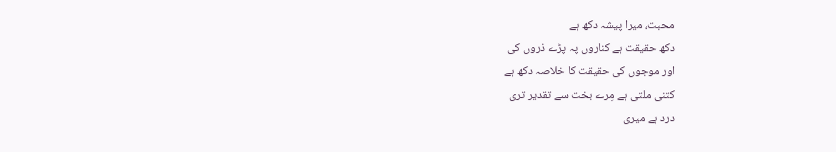محبت، میرا پیشہ دکھ ہے
دکھ حقیقت ہے کناروں پہ پڑے ذروں کی
اور موجوں کی حقیقت کا خلاصہ دکھ ہے
کتنی ملتی ہے مِرے بخت سے تقدیر تری
درد ہے میری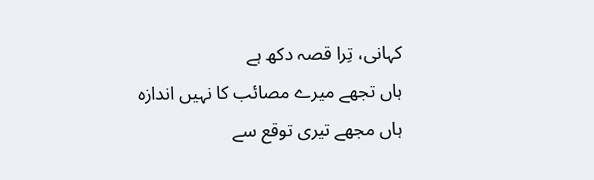کہانی، تِرا قصہ دکھ ہے
ہاں تجھے میرے مصائب کا نہیں اندازہ
ہاں مجھے تیری توقع سے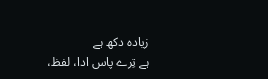زیادہ دکھ ہے
ہے تِرے پاس ادا، لفظ،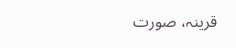قرینہ، صورت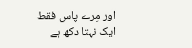اور مِرے پاس فقط ایک نہتا دکھ ہے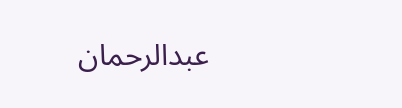عبدالرحمان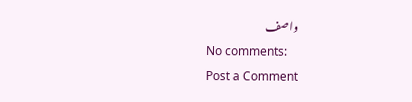واصف
No comments:
Post a Comment